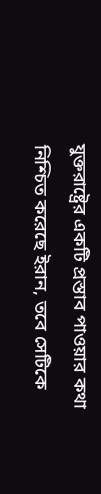যুক্তরাষ্ট্রের একটি প্রস্তাব পাওয়ার কথা নিশ্চিত করেছে ইরান, তবে সেটিকে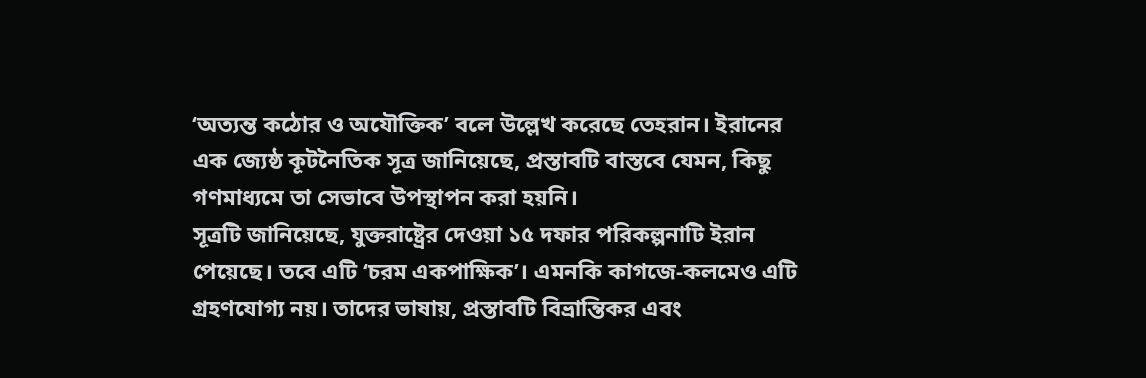‘অত্যন্ত কঠোর ও অযৌক্তিক’ বলে উল্লেখ করেছে তেহরান। ইরানের এক জ্যেষ্ঠ কূটনৈতিক সূত্র জানিয়েছে, প্রস্তাবটি বাস্তবে যেমন, কিছু গণমাধ্যমে তা সেভাবে উপস্থাপন করা হয়নি।
সূত্রটি জানিয়েছে, যুক্তরাষ্ট্রের দেওয়া ১৫ দফার পরিকল্পনাটি ইরান পেয়েছে। তবে এটি ‘চরম একপাক্ষিক’। এমনকি কাগজে-কলমেও এটি গ্রহণযোগ্য নয়। তাদের ভাষায়, প্রস্তাবটি বিভ্রান্তিকর এবং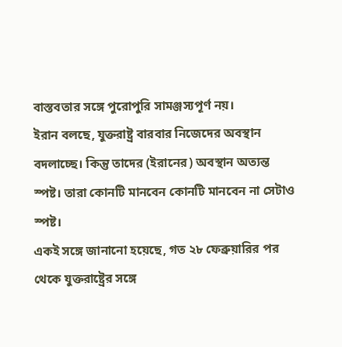বাস্তবতার সঙ্গে পুরোপুরি সামঞ্জস্যপূর্ণ নয়।
ইরান বলছে, যুক্তরাষ্ট্র বারবার নিজেদের অবস্থান বদলাচ্ছে। কিন্তু তাদের (ইরানের) অবস্থান অত্যন্ত স্পষ্ট। তারা কোনটি মানবেন কোনটি মানবেন না সেটাও স্পষ্ট।
একই সঙ্গে জানানো হয়েছে, গত ২৮ ফেব্রুয়ারির পর থেকে যুক্তরাষ্ট্রের সঙ্গে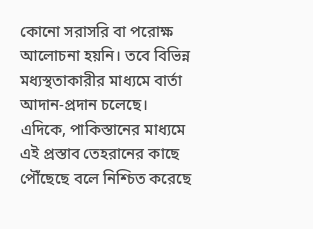কোনো সরাসরি বা পরোক্ষ আলোচনা হয়নি। তবে বিভিন্ন মধ্যস্থতাকারীর মাধ্যমে বার্তা আদান-প্রদান চলেছে।
এদিকে, পাকিস্তানের মাধ্যমে এই প্রস্তাব তেহরানের কাছে পৌঁছেছে বলে নিশ্চিত করেছে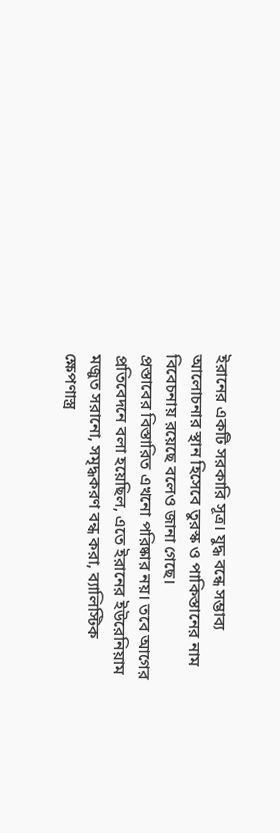ইরানের একটি সরকারি সূত্র। যুদ্ধ বন্ধে সম্ভাব্য আলোচনার স্থান হিসেবে তুরস্ক ও পাকিস্তানের নাম বিবেচনায় রয়েছে বলেও জানা গেছে।
প্রস্তাবের বিস্তারিত এখনো পরিষ্কার নয়। তবে আগের প্রতিবেদনে বলা হয়েছিল, এতে ইরানের ইউরেনিয়াম মজুত সরানো, সমৃদ্ধকরণ বন্ধ করা, ব্যালিস্টিক ক্ষেপণাস্ত্র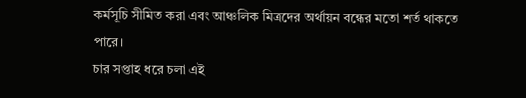কর্মসূচি সীমিত করা এবং আঞ্চলিক মিত্রদের অর্থায়ন বন্ধের মতো শর্ত থাকতে পারে।
চার সপ্তাহ ধরে চলা এই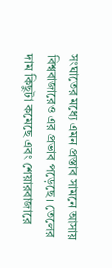সংঘাতের মধ্যে এমন প্রস্তাব সামনে আসায় বিশ্ববাজারেও এর প্রভাব পড়েছে। তেলের দাম কিছুটা কমেছে এবং শেয়ারবাজারে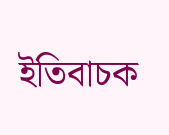ইতিবাচক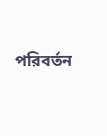পরিবর্তন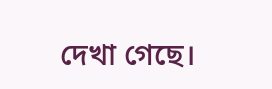দেখা গেছে।